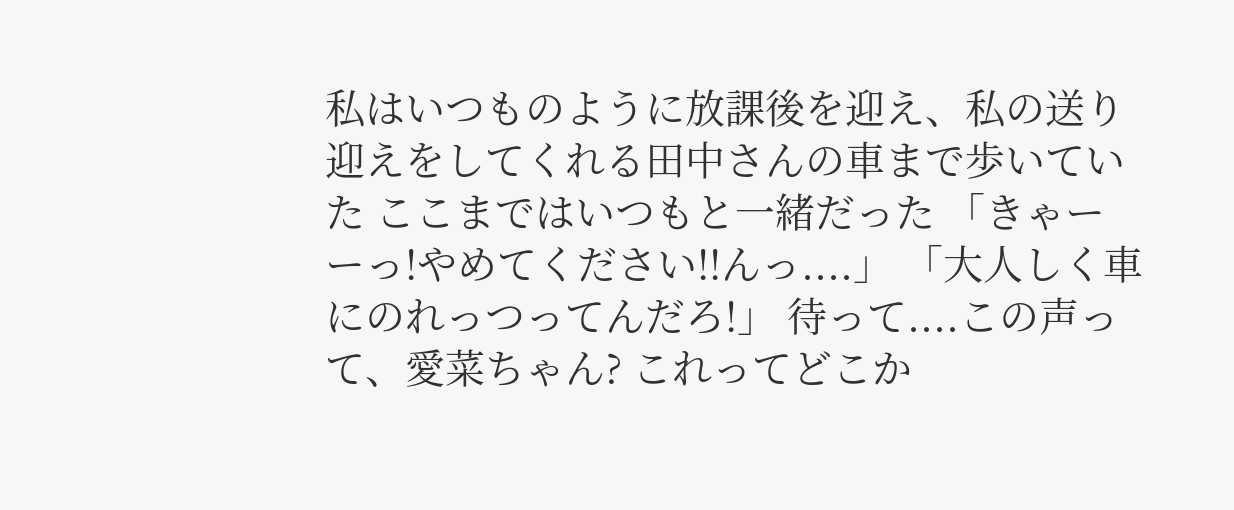私はいつものように放課後を迎え、私の送り迎えをしてくれる田中さんの車まで歩いていた ここまではいつもと一緒だった 「きゃーーっ!やめてください!!んっ....」 「大人しく車にのれっつってんだろ!」 待って....この声って、愛菜ちゃん? これってどこか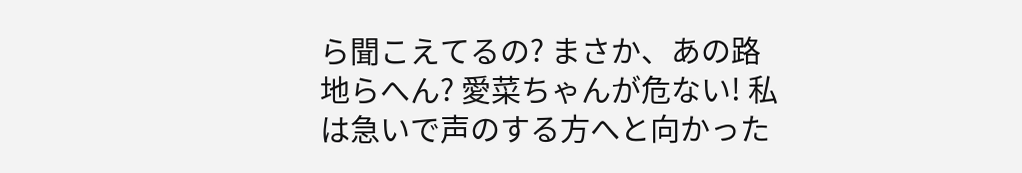ら聞こえてるの? まさか、あの路地らへん? 愛菜ちゃんが危ない! 私は急いで声のする方へと向かった